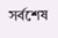সর্বশেষ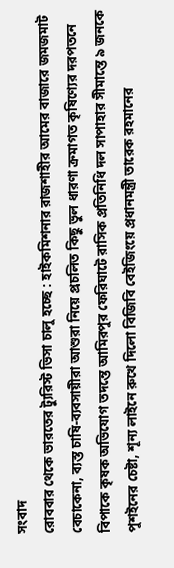সংবাদ
রোববার থেকে ভারতের ট্যুরিস্ট ভিসা চালু হচ্ছে : হাইকমিশনার রাজশাহীর আমের বাজারে জমজমাট বেচাকেনা, ব্যস্ত চাষি-ব্যবসায়ীরা আশুরা নিয়ে প্রচলিত কিছু ভুল ধারণা ক্রমাগত কৃষিণ্যের দরপতনে বিপাকে কৃষক অভিযোগ তদন্তে আমিরপুর ফেরিঘাটে রাসিক প্রতিনিধি দল সাপাহার সীমান্তে ৯ জনকে পুশইনের চেষ্টা, শূন্য লাইনে রুখে দিলো বিজিবি বেইজিংয়ে প্রধানমন্ত্রী তারেক রহমানের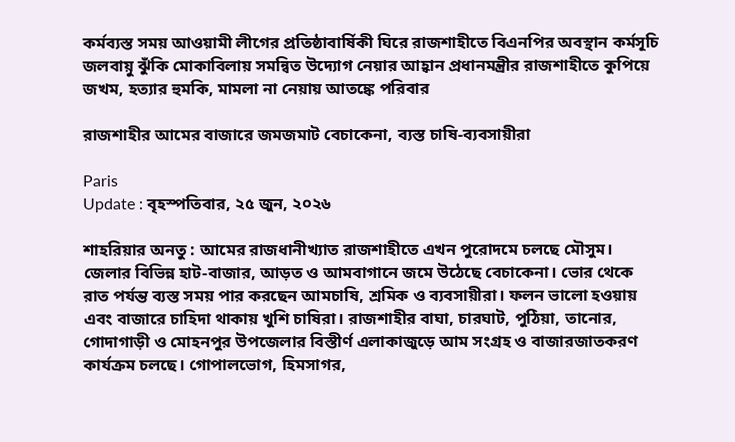কর্মব্যস্ত সময় আওয়ামী লীগের প্রতিষ্ঠাবার্ষিকী ঘিরে রাজশাহীতে বিএনপির অবস্থান কর্মসূচি জলবায়ু ঝুঁকি মোকাবিলায় সমন্বিত উদ্যোগ নেয়ার আহ্বান প্রধানমন্ত্রীর রাজশাহীতে কুপিয়ে জখম, হত্যার হুমকি, মামলা না নেয়ায় আতঙ্কে পরিবার

রাজশাহীর আমের বাজারে জমজমাট বেচাকেনা, ব্যস্ত চাষি-ব্যবসায়ীরা

Paris
Update : বৃহস্পতিবার, ২৫ জুন, ২০২৬

শাহরিয়ার অনতু : আমের রাজধানীখ্যাত রাজশাহীতে এখন পুরোদমে চলছে মৌসুম। জেলার বিভিন্ন হাট-বাজার, আড়ত ও আমবাগানে জমে উঠেছে বেচাকেনা। ভোর থেকে রাত পর্যন্ত ব্যস্ত সময় পার করছেন আমচাষি, শ্রমিক ও ব্যবসায়ীরা। ফলন ভালো হওয়ায় এবং বাজারে চাহিদা থাকায় খুশি চাষিরা। রাজশাহীর বাঘা, চারঘাট, পুঠিয়া, তানোর, গোদাগাড়ী ও মোহনপুর উপজেলার বিস্তীর্ণ এলাকাজুড়ে আম সংগ্রহ ও বাজারজাতকরণ কার্যক্রম চলছে। গোপালভোগ, হিমসাগর,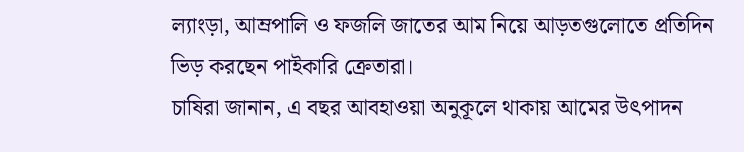ল্যাংড়া, আম্রপালি ও ফজলি জাতের আম নিয়ে আড়তগুলোতে প্রতিদিন ভিড় করছেন পাইকারি ক্রেতারা।
চাষিরা জানান, এ বছর আবহাওয়া অনুকূলে থাকায় আমের উৎপাদন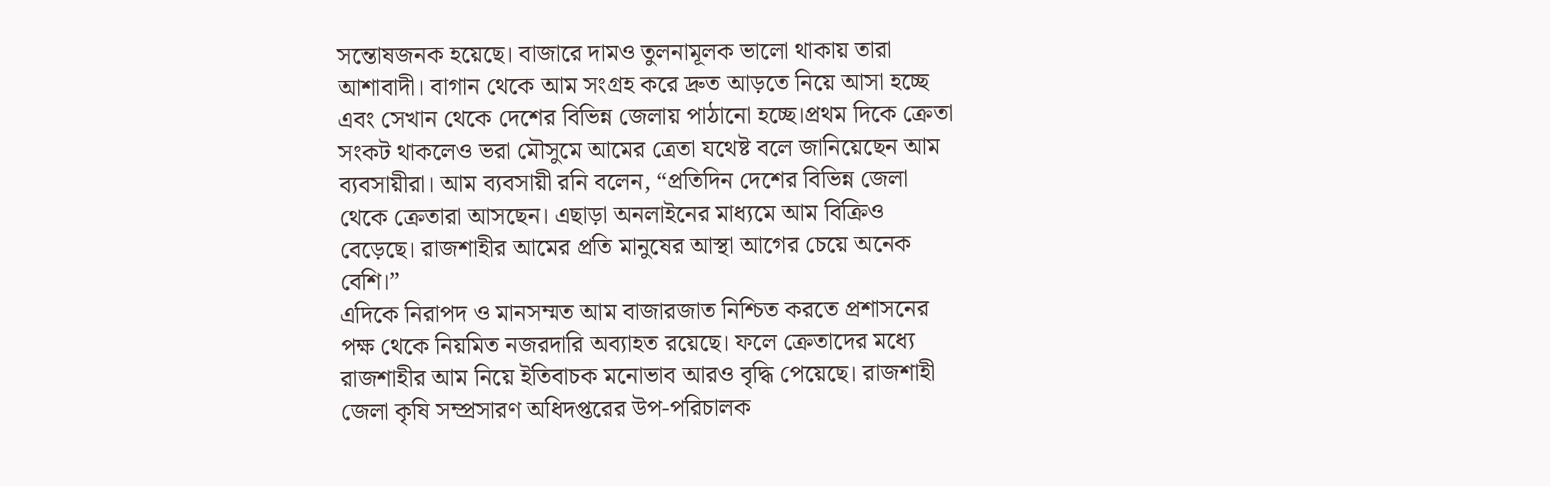সন্তোষজনক হয়েছে। বাজারে দামও তুলনামূলক ভালো থাকায় তারা আশাবাদী। বাগান থেকে আম সংগ্রহ করে দ্রুত আড়তে নিয়ে আসা হচ্ছে এবং সেখান থেকে দেশের বিভিন্ন জেলায় পাঠানো হচ্ছে।প্রথম দিকে ক্রেতা সংকট থাকলেও ভরা মৌসুমে আমের ত্রেতা যথেষ্ট বলে জানিয়েছেন আম ব্যবসায়ীরা। আম ব্যবসায়ী রনি বলেন, “প্রতিদিন দেশের বিভিন্ন জেলা থেকে ক্রেতারা আসছেন। এছাড়া অনলাইনের মাধ্যমে আম বিক্রিও বেড়েছে। রাজশাহীর আমের প্রতি মানুষের আস্থা আগের চেয়ে অনেক বেশি।”
এদিকে নিরাপদ ও মানসম্মত আম বাজারজাত নিশ্চিত করতে প্রশাসনের পক্ষ থেকে নিয়মিত নজরদারি অব্যাহত রয়েছে। ফলে ক্রেতাদের মধ্যে রাজশাহীর আম নিয়ে ইতিবাচক মনোভাব আরও বৃদ্ধি পেয়েছে। রাজশাহী জেলা কৃষি সম্প্রসারণ অধিদপ্তরের উপ-পরিচালক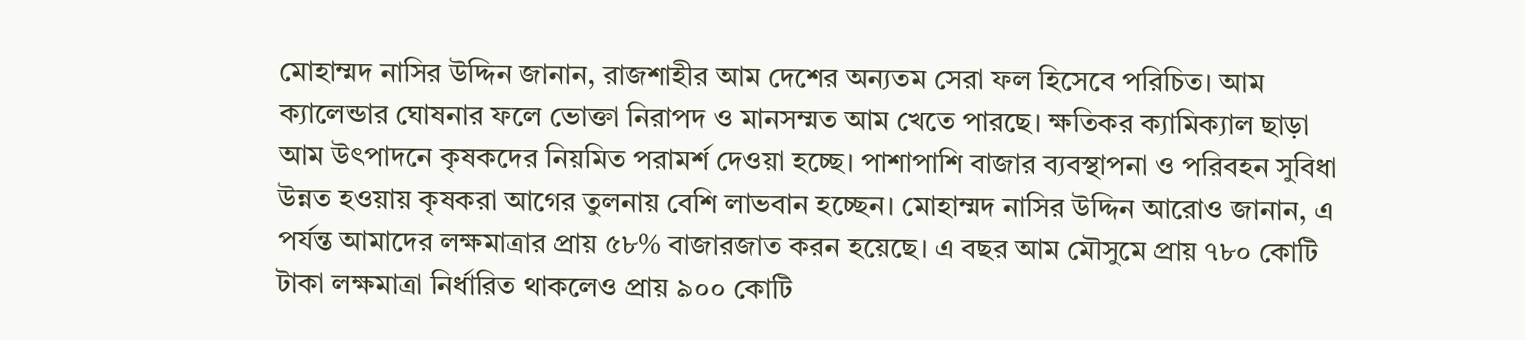মোহাম্মদ নাসির উদ্দিন জানান, রাজশাহীর আম দেশের অন্যতম সেরা ফল হিসেবে পরিচিত। আম ক্যালেন্ডার ঘোষনার ফলে ভোক্তা নিরাপদ ও মানসম্মত আম খেতে পারছে। ক্ষতিকর ক্যামিক্যাল ছাড়া আম উৎপাদনে কৃষকদের নিয়মিত পরামর্শ দেওয়া হচ্ছে। পাশাপাশি বাজার ব্যবস্থাপনা ও পরিবহন সুবিধা উন্নত হওয়ায় কৃষকরা আগের তুলনায় বেশি লাভবান হচ্ছেন। মোহাম্মদ নাসির উদ্দিন আরোও জানান, এ পর্যন্ত আমাদের লক্ষমাত্রার প্রায় ৫৮% বাজারজাত করন হয়েছে। এ বছর আম মৌসুমে প্রায় ৭৮০ কোটি টাকা লক্ষমাত্রা নির্ধারিত থাকলেও প্রায় ৯০০ কোটি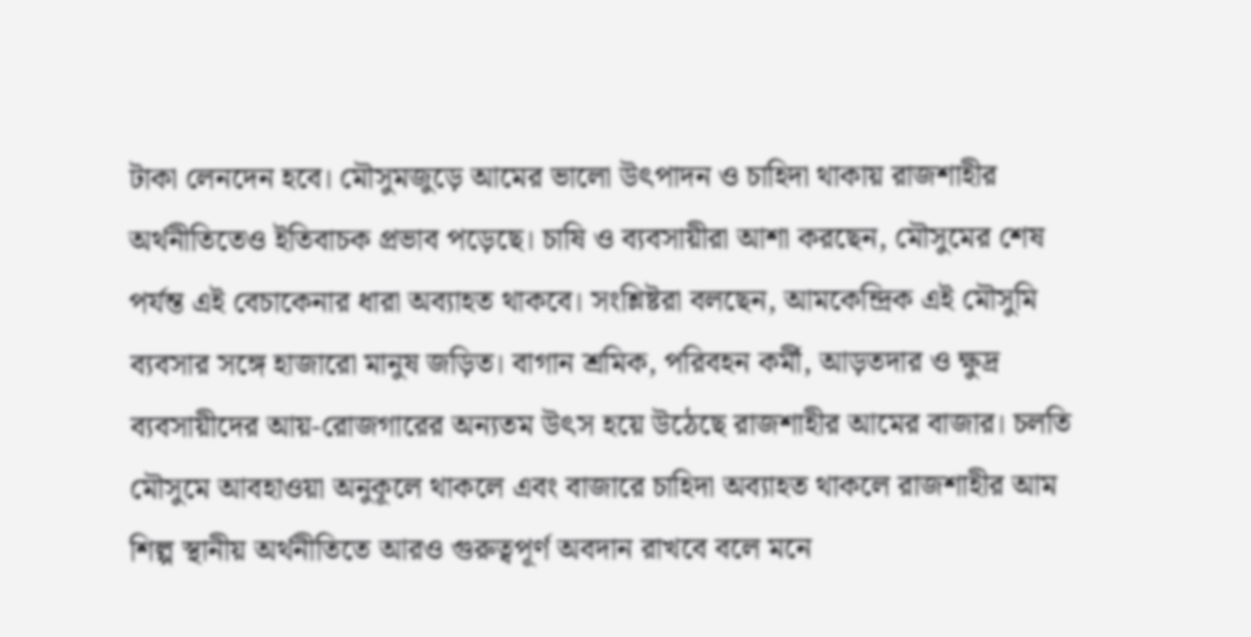টাকা লেনদেন হবে। মৌসুমজুড়ে আমের ভালো উৎপাদন ও চাহিদা থাকায় রাজশাহীর অর্থনীতিতেও ইতিবাচক প্রভাব পড়েছে। চাষি ও ব্যবসায়ীরা আশা করছেন, মৌসুমের শেষ পর্যন্ত এই বেচাকেনার ধারা অব্যাহত থাকবে। সংশ্লিষ্টরা বলছেন, আমকেন্দ্রিক এই মৌসুমি ব্যবসার সঙ্গে হাজারো মানুষ জড়িত। বাগান শ্রমিক, পরিবহন কর্মী, আড়তদার ও ক্ষুদ্র ব্যবসায়ীদের আয়-রোজগারের অন্যতম উৎস হয়ে উঠেছে রাজশাহীর আমের বাজার। চলতি মৌসুমে আবহাওয়া অনুকূলে থাকলে এবং বাজারে চাহিদা অব্যাহত থাকলে রাজশাহীর আম শিল্প স্থানীয় অর্থনীতিতে আরও গুরুত্বপূর্ণ অবদান রাখবে বলে মনে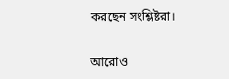করছেন সংশ্লিষ্টরা।


আরোও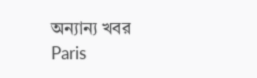অন্যান্য খবর
Paris